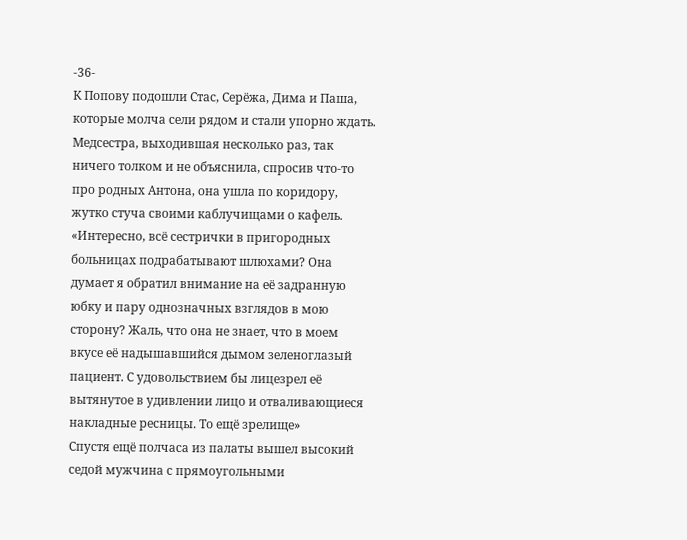-36-
К Попову подошли Стас, Серёжа, Дима и Паша, которые молча сели рядом и стали упорно ждать. Медсестра, выходившая несколько раз, так ничего толком и не объяснила, спросив что-то про родных Антона, она ушла по коридору, жутко стуча своими каблучищами о кафель.
«Интересно, всё сестрички в пригородных больницах подрабатывают шлюхами? Она думает я обратил внимание на её задранную юбку и пару однозначных взглядов в мою сторону? Жаль, что она не знает, что в моем вкусе её надышавшийся дымом зеленоглазый пациент. С удовольствием бы лицезрел её вытянутое в удивлении лицо и отваливающиеся накладные ресницы. То ещё зрелище»
Спустя ещё полчаса из палаты вышел высокий седой мужчина с прямоугольными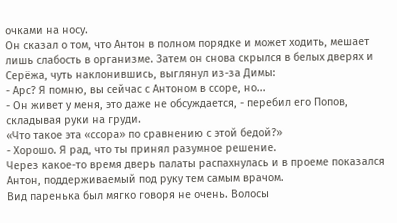очками на носу.
Он сказал о том, что Антон в полном порядке и может ходить, мешает лишь слабость в организме. Затем он снова скрылся в белых дверях и Серёжа, чуть наклонившись, выглянул из-за Димы:
- Арс? Я помню, вы сейчас с Антоном в ссоре, но...
- Он живет у меня, это даже не обсуждается, - перебил его Попов, складывая руки на груди.
«Что такое эта «ссора» по сравнению с этой бедой?»
- Хорошо. Я рад, что ты принял разумное решение.
Через какое-то время дверь палаты распахнулась и в проеме показался Антон, поддерживаемый под руку тем самым врачом.
Вид паренька был мягко говоря не очень. Волосы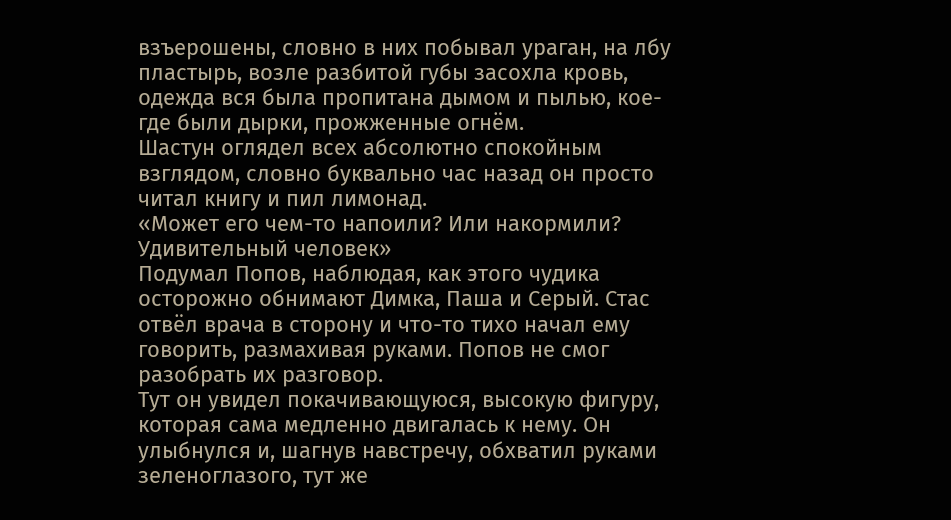взъерошены, словно в них побывал ураган, на лбу пластырь, возле разбитой губы засохла кровь, одежда вся была пропитана дымом и пылью, кое-где были дырки, прожженные огнём.
Шастун оглядел всех абсолютно спокойным взглядом, словно буквально час назад он просто читал книгу и пил лимонад.
«Может его чем-то напоили? Или накормили? Удивительный человек»
Подумал Попов, наблюдая, как этого чудика осторожно обнимают Димка, Паша и Серый. Стас отвёл врача в сторону и что-то тихо начал ему говорить, размахивая руками. Попов не смог разобрать их разговор.
Тут он увидел покачивающуюся, высокую фигуру, которая сама медленно двигалась к нему. Он улыбнулся и, шагнув навстречу, обхватил руками зеленоглазого, тут же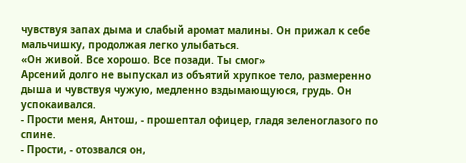чувствуя запах дыма и слабый аромат малины. Он прижал к себе мальчишку, продолжая легко улыбаться.
«Он живой. Все хорошо. Все позади. Ты смог»
Арсений долго не выпускал из объятий хрупкое тело, размеренно дыша и чувствуя чужую, медленно вздымающуюся, грудь. Он успокаивался.
- Прости меня, Антош, - прошептал офицер, гладя зеленоглазого по спине.
- Прости, - отозвался он,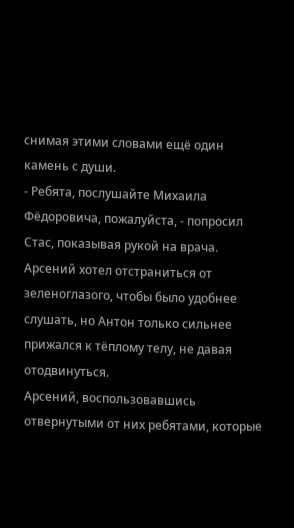снимая этими словами ещё один камень с души.
- Ребята, послушайте Михаила Фёдоровича, пожалуйста, - попросил Стас, показывая рукой на врача.
Арсений хотел отстраниться от зеленоглазого, чтобы было удобнее слушать, но Антон только сильнее прижался к тёплому телу, не давая отодвинуться.
Арсений, воспользовавшись отвернутыми от них ребятами, которые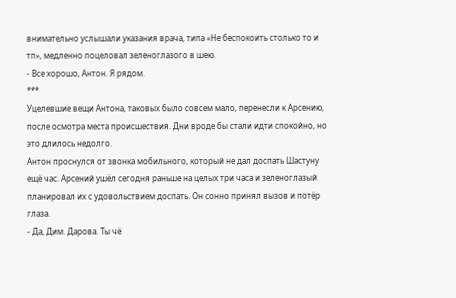внимательно услышали указания врача, типа «Не беспокоить столько то и тп», медленно поцеловал зеленоглазого в шею.
- Все хорошо, Антон. Я рядом.
***
Уцелевшие вещи Антона, таковых было совсем мало, перенесли к Арсению, после осмотра места происшествия. Дни вроде бы стали идти спокойно, но это длилось недолго.
Антон проснулся от звонка мобильного, который не дал доспать Шастуну ещё час. Арсений ушёл сегодня раньше на целых три часа и зеленоглазый планировал их с удовольствием доспать. Он сонно принял вызов и потёр глаза.
- Да, Дим. Дарова. Ты чё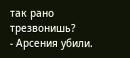так рано трезвонишь?
- Арсения убили.